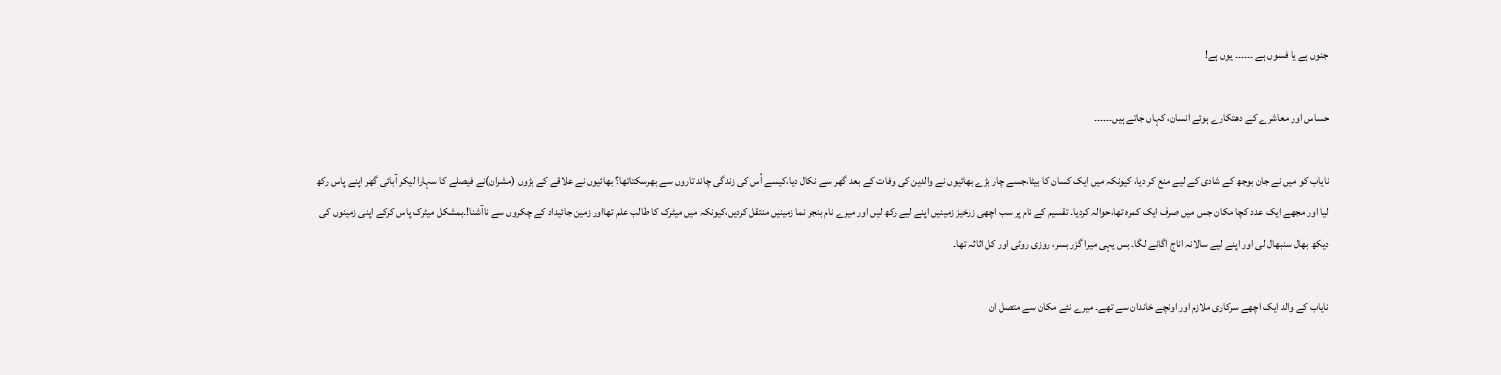جنوں ہے یا فسوں ہے ۔۔۔۔۔۔ یوں ہے!

حساس اور معاشرے کے دھتکارے ہوئے انسان، کہاں جاتے ہیں۔۔۔۔۔۔

نایاب کو میں نے جان بوجھ کے شادی کے لیے منع کر دیا، کیونکہ میں ایک کسان کا بیٹا،جسے چار بڑے بھائیوں نے والدین کی وفات کے بعد گھر سے نکال دیا،کیسے اُس کی زندگی چاند تاروں سے بھرسکتاتھا؟ بھائیوں نے علاقے کے بڑوں (مشران)نے فیصلے کا سہارا لیکر آبائی گھر اپنے پاس رکھ لیا اور مجھے ایک عدد کچا مکان جس میں صرف ایک کمرہ تھا،حوالہ کردیا۔ تقسیم کے نام پر سب اچھی زرخیز زمینیں اپنے لیے رکھ لیں اور میرے نام بنجر نما زمینیں منتقل کردیں،کیونکہ میں میٹرک کا طالب علم تھااور زمین جائیداد کے چکروں سے ناآشنا!۔بمشکل میٹرک پاس کرکے اپنی زمینوں کی دیکھ بھال سنبھال لی اور اپنے لیے سالانہ اناج اگانے لگا۔ بس یہی میرا گزر بسر، روزی روٹی اور کل اثاثہ تھا۔

نایاب کے والد ایک اچھے سرکاری ملازم اور اونچے خاندان سے تھے۔ میرے نئے مکان سے متصل ان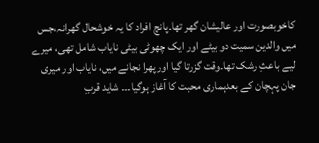کاخوبصورت اور عالیشان گھر تھا۔پانچ افراد کا یہ خوشحال گھرانہ،جس میں والدین سمیت دو بیٹے اور ایک چھوٹی بیٹی نایاب شامل تھی، میرے لیے باعثِ رشک تھا۔وقت گزرتا گیا اورپھرا نجانے میں، نایاب اور میری جان پہچان کے بعدہماری محبت کا آغاز ہوگیا۔۔۔ شاید قربِ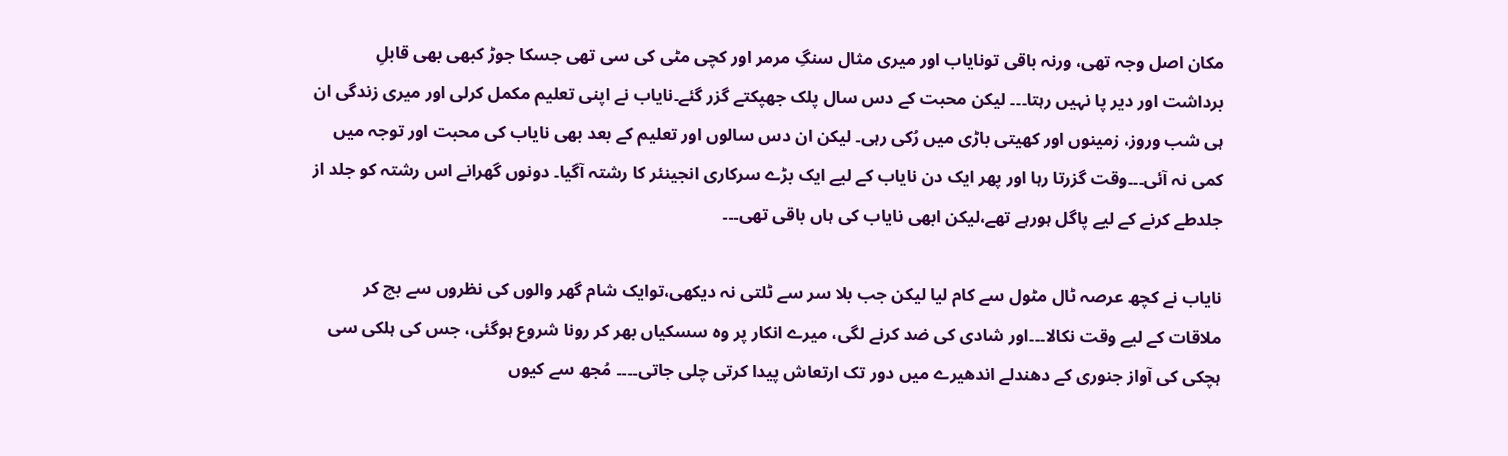مکان اصل وجہ تھی، ورنہ باقی تونایاب اور میری مثال سنگِ مرمر اور کچی مٹی کی سی تھی جسکا جوڑ کبھی بھی قابلِ برداشت اور دیر پا نہیں رہتا۔۔۔ لیکن محبت کے دس سال پلک جھپکتے گزر گئے۔نایاب نے اپنی تعلیم مکمل کرلی اور میری زندگی ان ہی شب وروز، زمینوں اور کھیتی باڑی میں رُکی رہی۔ لیکن ان دس سالوں اور تعلیم کے بعد بھی نایاب کی محبت اور توجہ میں کمی نہ آئی۔۔۔وقت گزرتا رہا اور پھر ایک دن نایاب کے لیے ایک بڑے سرکاری انجینئر کا رشتہ آگیا۔ دونوں گھرانے اس رشتہ کو جلد از جلدطے کرنے کے لیے پاگل ہورہے تھے،لیکن ابھی نایاب کی ہاں باقی تھی۔۔۔

نایاب نے کچھ عرصہ ٹال مٹول سے کام لیا لیکن جب بلا سر سے ٹلتی نہ دیکھی،توایک شام گھر والوں کی نظروں سے بچ کر ملاقات کے لیے وقت نکالا۔۔۔اور شادی کی ضد کرنے لگی، میرے انکار پر وہ سسکیاں بھر کر رونا شروع ہوگئی، جس کی ہلکی سی ہچکی کی آواز جنوری کے دھندلے اندھیرے میں دور تک ارتعاش پیدا کرتی چلی جاتی۔۔۔۔ مُجھ سے کیوں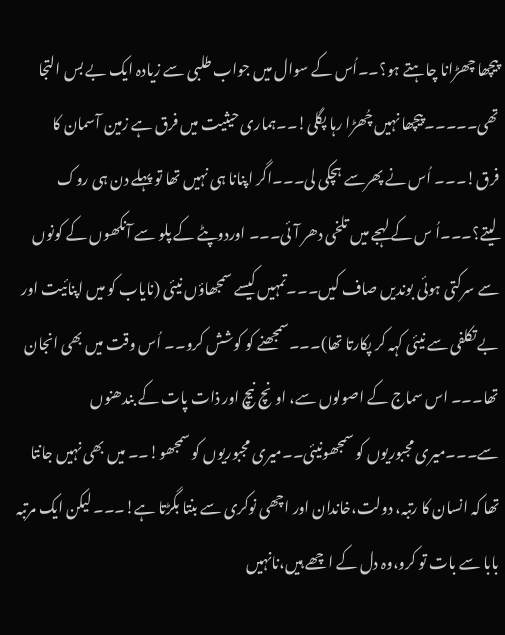پیچھا چھڑانا چاہتے ہو؟۔۔اُس کے سوال میں جواب طلبی سے زیادہ ایک بے بس التجا تھی۔۔۔۔۔ پیچھا نہیں چُھڑا رہا پگلی!۔۔ہماری حیثیت میں فرق ہے زمین آسمان کا فرق!۔۔۔ اُس نے پھرسے ہچکی لی۔۔۔اگر اپنانا ہی نہیں تھا تو پہلے دن ہی روک لیتے؟۔۔۔اُ س کے لہجے میں تلخی دھر آئی۔۔۔ اوردوپٹے کے پلو سے آنکھوں کے کونوں سے سرکتی ہوئی بوندیں صاف کیں۔۔۔تمہیں کیسے سمجھاؤں نیئی (نایاب کو میں اپنائیت اور بے تکلفی سے نیئی کہہ کر پکارتا تھا)۔۔۔سمجھنے کو کوشش کرو۔۔ اُس وقت میں بھی انجان تھا۔۔۔ اس سماج کے اصولوں سے، اونچ نیچ اور ذات پات کے بندھنوں سے۔۔۔میری مجبوریوں کو سمجھونیئی۔۔میری مجبوریوں کو سمجھو!۔۔ میں بھی نہیں جانتا تھا کہ انسان کا رتبہ، دولت،خاندان اور اچھی نوکری سے بنتا بگڑتا ہے!۔۔۔ لیکن ایک مرتبہ بابا سے بات تو کرو،وہ دل کے اچھے ہیں،نانہیں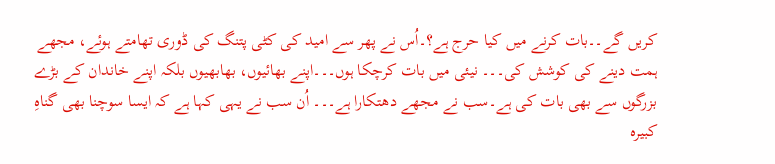کریں گے۔۔بات کرنے میں کیا حرج ہے؟۔اُس نے پھر سے امید کی کٹی پتنگ کی ڈوری تھامتے ہوئے، مجھے ہمت دینے کی کوشش کی۔۔۔ نیئی میں بات کرچکا ہوں۔۔۔اپنے بھائیوں، بھابھیوں بلکہ اپنے خاندان کے بڑے بزرگوں سے بھی بات کی ہے۔سب نے مجھے دھتکارا ہے۔۔۔ اُن سب نے یہی کہا ہے کہ ایسا سوچنا بھی گناہِ کبیرہ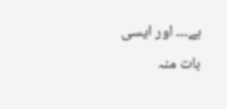ہے۔۔۔ اور ایسی بات منہ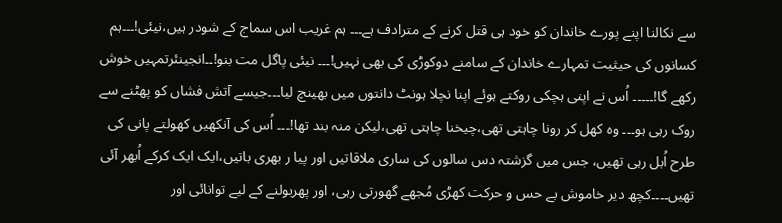سے نکالنا اپنے پورے خاندان کو خود ہی قتل کرنے کے مترادف ہے۔۔۔ ہم غریب اس سماج کے شودر ہیں،نیئی!۔۔۔ہم کسانوں کی حیثیت تمہارے خاندان کے سامنے دوکوڑی کی بھی نہیں!۔۔۔ نیئی پاگل مت بنو!۔۔انجینئرتمہیں خوش رکھے گا!۔۔۔۔۔ اُس نے اپنی ہچکی روکتے ہوئے اپنا نچلا ہونٹ دانتوں میں بھینچ لیا۔۔۔جیسے آتش فشاں کو پھٹنے سے روک رہی ہو۔۔۔ وہ کھل کر رونا چاہتی تھی،چیخنا چاہتی تھی،لیکن منہ بند تھا!۔۔۔ اُس کی آنکھیں کھولتے پانی کی طرح اُبل رہی تھیں، جس میں گزشتہ دس سالوں کی ساری ملاقاتیں اور پیا ر بھری باتیں،ایک ایک کرکے اُبھر آئی تھیں۔۔۔۔کچھ دیر خاموش بے حس و حرکت کھڑی مُجھے گھورتی رہی، اور پھربولنے کے لیے توانائی اور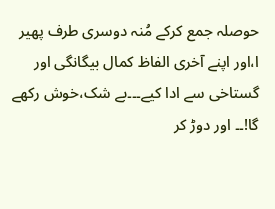حوصلہ جمع کرکے مُنہ دوسری طرف پھیر ا،اور اپنے آخری الفاظ کمال بیگانگی اور گستاخی سے ادا کیے۔۔۔بے شک،خوش رکھے گا!۔۔ اور دوڑ کر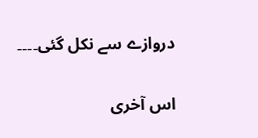دروازے سے نکل گئی۔۔۔۔

اس آخری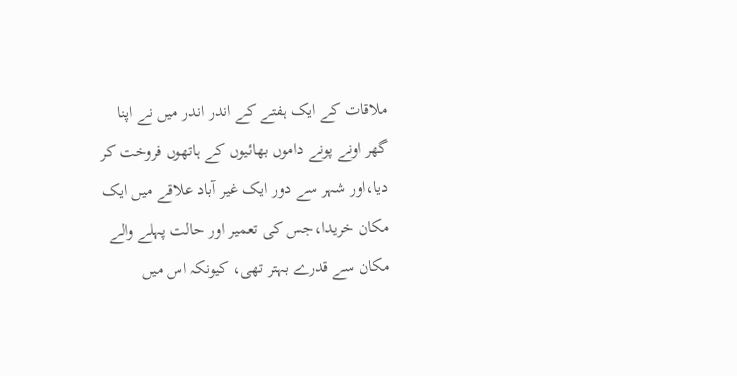ملاقات کے ایک ہفتے کے اندر اندر میں نے اپنا گھر اونے پونے داموں بھائیوں کے ہاتھوں فروخت کر دیا،اور شہر سے دور ایک غیر آباد علاقے میں ایک مکان خریدا،جس کی تعمیر اور حالت پہلے والے مکان سے قدرے بہتر تھی، کیونکہ اس میں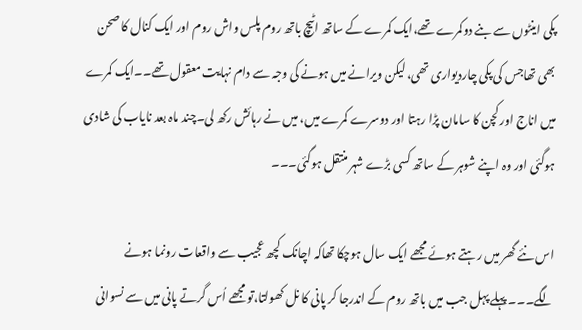پکی اینٹوں سے بنے دوکمرے تھے،ایک کمرے کے ساتھ اٹیچ باتھ روم پلس واش روم اور ایک کنال کا صحن بھی تھاجس کی پکی چاردیواری تھی، لیکن ویرانے میں ہونے کی وجہ سے دام نہایت معقول تھے۔۔ایک کمرے میں اناج اور کچن کا سامان پڑا رہتا اور دوسرے کمرے میں، میں نے رہائش رکھ لی۔چند ماہ بعد نایاب کی شادی ہوگئی اور وہ اپنے شوہر کے ساتھ کسی بڑے شہر منتقل ہوگئی۔۔۔

اس نئے گھر میں رہتے ہوئے مجھے ایک سال ہوچکا تھاکہ اچانک کچھ عجیب سے واقعات رونما ہونے لگے۔۔۔ پہلے پہل جب میں باتھ روم کے اندرجا کر پانی کا نل کھولتا،تو مجھے اُس گرتے پانی میں سے نسوانی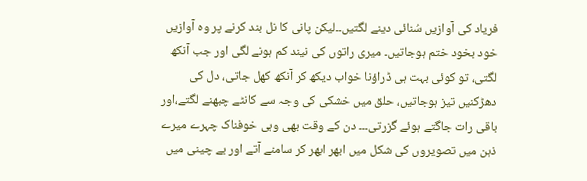فریاد کی آوازیں سُنائی دینے لگتیں۔۔لیکن پانی کا نل بند کرنے پر وہ آوازیں خود بخود ختم ہوجاتیں۔ میری راتوں کی نیند کم ہونے لگی اور جب آنکھ لگتی، تو کوئی بہت ہی ڈراؤنا خواب دیکھ کر آنکھ کھل جاتی، دل کی دھڑکنیں تیز ہوجاتیں، حلق میں خشکی کی وجہ سے کانٹے چبھنے لگتے،اور باقی رات جاگتے ہوئے گزرتی۔۔۔ دن کے وقت بھی وہی خوفناک چہرے میرے ذہن میں تصویروں کی شکل میں ابھر ابھر کر سامنے آتے اور بے چینی میں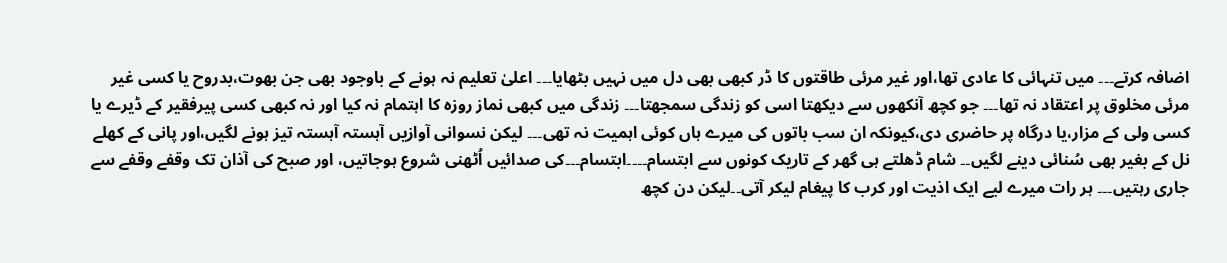اضافہ کرتے۔۔۔ میں تنہائی کا عادی تھا،اور غیر مرئی طاقتوں کا ڈر کبھی بھی دل میں نہیں بٹھایا۔۔۔ اعلیٰ تعلیم نہ ہونے کے باوجود بھی جن بھوت،بدروح یا کسی غیر مرئی مخلوق پر اعتقاد نہ تھا۔۔۔ جو کچھ آنکھوں سے دیکھتا اسی کو زندگی سمجھتا۔۔۔ زندگی میں کبھی نماز روزہ کا اہتمام نہ کیا اور نہ کبھی کسی پیرفقیر کے ڈیرے یا کسی ولی کے مزار،یا درگاہ پر حاضری دی،کیونکہ ان سب باتوں کی میرے ہاں کوئی اہمیت نہ تھی۔۔۔ لیکن نسوانی آوازیں آہستہ آہستہ تیز ہونے لگیں،اور پانی کے کھلے نل کے بغیر بھی سُنائی دینے لگیں۔۔ شام ڈھلتے ہی گھر کے تاریک کونوں سے ابتسام۔۔۔۔ابتسام۔۔۔کی صدائیں اُٹھنی شروع ہوجاتیں، اور صبح کی آذان تک وقفے وقفے سے جاری رہتیں۔۔۔ ہر رات میرے لیے ایک اذیت اور کرب کا پیغام لیکر آتی۔۔لیکن دن کچھ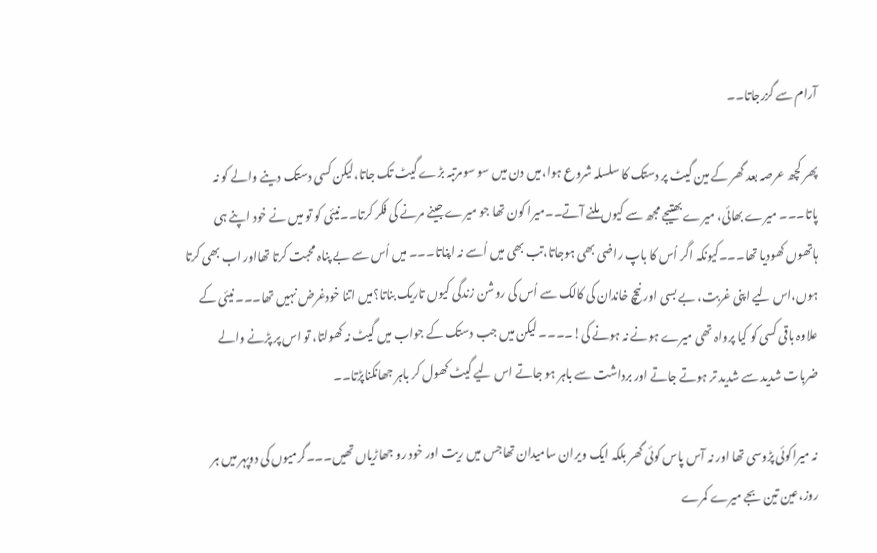آرام سے گزرجاتا۔۔

پھر کچھ عرصہ بعد گھر کے مین گیٹ پر دستک کا سلسلہ شروع ہوا،میں دن میں سو سومرتبہ بڑے گیٹ تک جاتا،لیکن کسی دستک دینے والے کو نہ پاتا۔۔۔ میرے بھائی، میرے بھتیجے مجھ سے کیوں ملنے آتے۔۔میرا کون تھا جو میرے جینے مرنے کی فکر کرتا۔۔نیئی کو تو میں نے خود اپنے ہی ہاتھوں کھودیا تھا۔۔۔کیونکہ اگر اُس کا باپ راضی بھی ہوجاتا،تب بھی میں اُسے نہ اپناتا۔۔۔ میں اُس سے بے پناہ محبت کرتا تھااور اب بھی کرتا ہوں،اس لیے اپنی غربت، بے بسی اور نیچ خاندان کی کالک سے اُس کی روشن زندگی کیوں تاریک بناتا؟میں اتنا خودغرض نہیں تھا۔۔۔ نیئی کے علاوہ باقی کسی کو کیا پرواہ تھی میرے ہونے نہ ہونے کی!۔۔۔۔ لیکن میں جب دستک کے جواب میں گیٹ نہ کھولتا، تو اس پر پڑنے والے ضربات شدید سے شدید تر ہوتے جاتے اور برداشت سے باہر ہو جاتے اس لیے گیٹ کھول کر باہر جھانکناپڑتا۔۔

نہ میراکوئی پڑوسی تھا اور نہ آس پاس کوئی گھر بلکہ ایک ویران سامیدان تھاجس میں ریت اور خود رو جھاڑیاں تھیں۔۔۔گرمیوں کی دوپہر میں ہر روز،عین تین بجے میرے کمرے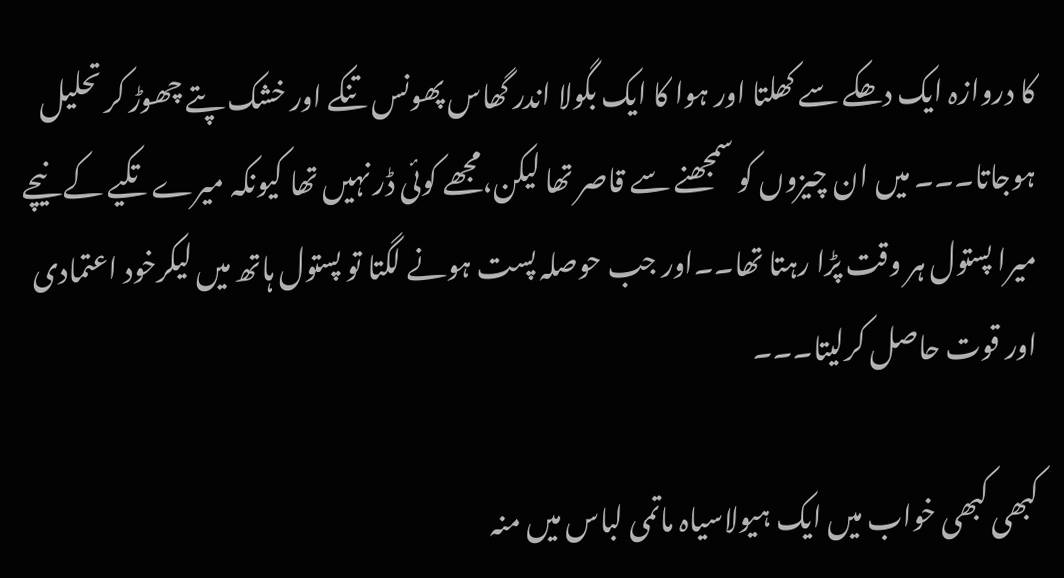کا دروازہ ایک دھکے سے کھلتا اور ہوا کا ایک بگولا اندر گھاس پھونس تنکے اور خشک پتے چھوڑ کر تحلیل ہوجاتا۔۔۔ میں ان چیزوں کو سمجھنے سے قاصر تھا لیکن،مجھے کوئی ڈر نہیں تھا کیونکہ میرے تکیے کے نیچے میرا پستول ہر وقت پڑا رہتا تھا۔۔اور جب حوصلہ پست ہونے لگتا تو پستول ہاتھ میں لیکرخود اعتمادی اور قوت حاصل کرلیتا۔۔۔

کبھی کبھی خواب میں ایک ہیولاسیاہ ماتمی لباس میں منہ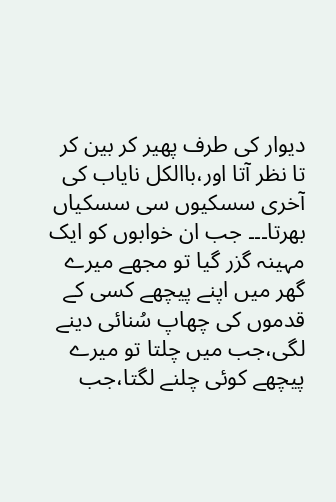دیوار کی طرف پھیر کر بین کر تا نظر آتا اور،باالکل نایاب کی آخری سسکیوں سی سسکیاں بھرتا۔۔۔ جب ان خوابوں کو ایک مہینہ گزر گیا تو مجھے میرے گھر میں اپنے پیچھے کسی کے قدموں کی چھاپ سُنائی دینے لگی،جب میں چلتا تو میرے پیچھے کوئی چلنے لگتا،جب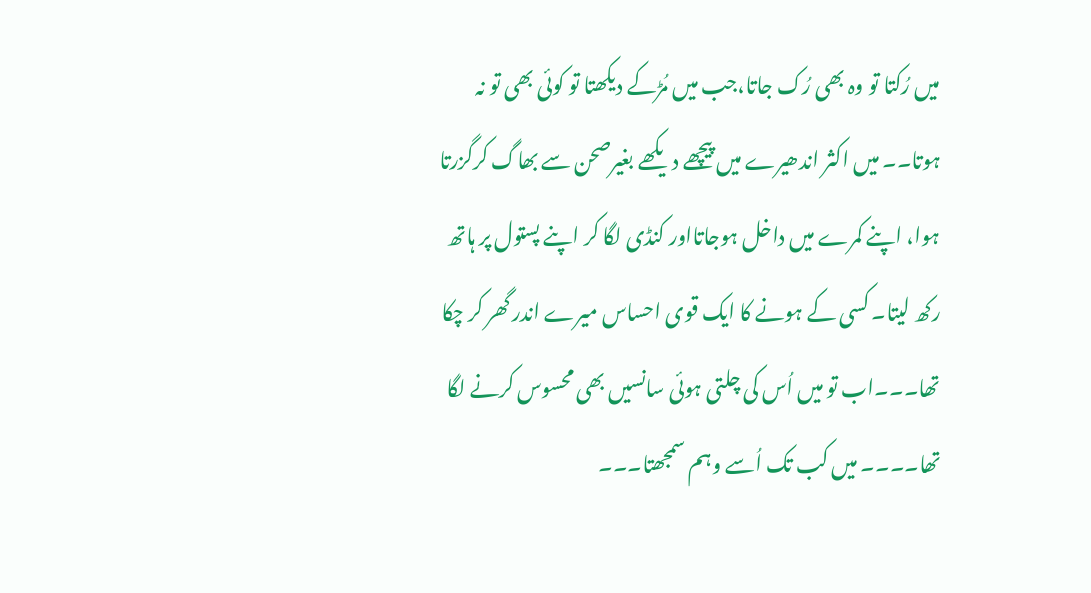میں رُکتا تو وہ بھی رُک جاتا،جب میں مُڑکے دیکھتا تو کوئی بھی تو نہ ہوتا۔۔ میں اکثر اندھیرے میں پیچھے دیکھے بغیرصحن سے بھاگ کرگزرتا ہوا، اپنے کمرے میں داخل ہوجاتااور کنڈی لگا کر اپنے پستول پر ہاتھ رکھ لیتا۔ کسی کے ہونے کا ایک قوی احساس میرے اندر گھر کر چکا تھا۔۔۔اب تو میں اُس کی چلتی ہوئی سانسیں بھی محسوس کرنے لگا تھا۔۔۔۔ میں کب تک اُسے وہم سمجھتا۔۔۔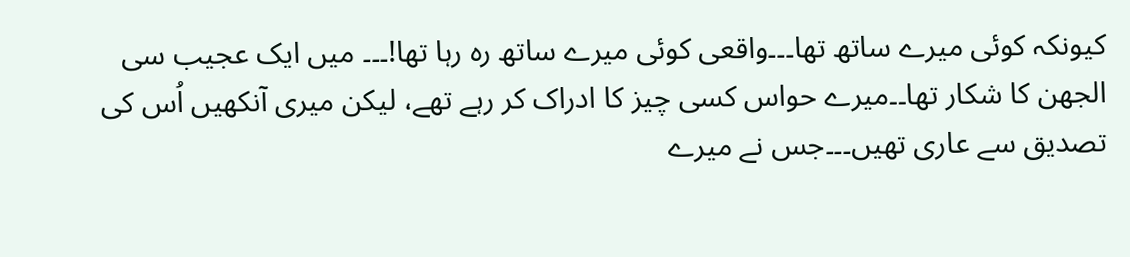کیونکہ کوئی میرے ساتھ تھا۔۔۔واقعی کوئی میرے ساتھ رہ رہا تھا!۔۔۔ میں ایک عجیب سی الجھن کا شکار تھا۔۔میرے حواس کسی چیز کا ادراک کر رہے تھے، لیکن میری آنکھیں اُس کی تصدیق سے عاری تھیں۔۔۔جس نے میرے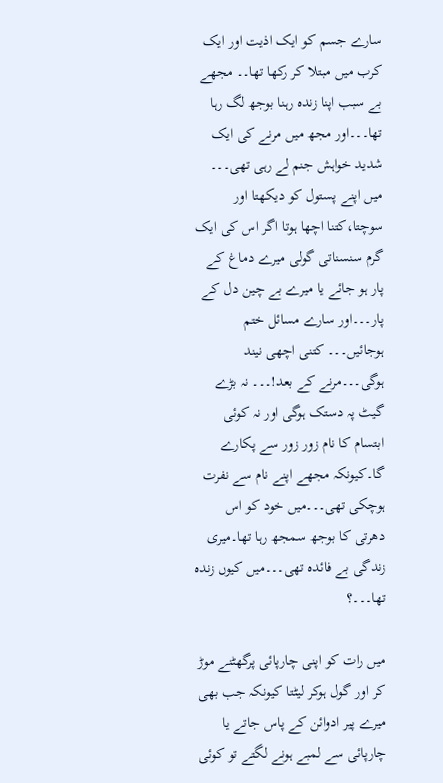سارے جسم کو ایک اذیت اور ایک کرب میں مبتلا کر رکھا تھا۔۔ مجھے بے سبب اپنا زندہ رہنا بوجھ لگ رہا تھا۔۔۔اور مجھ میں مرنے کی ایک شدید خواہش جنم لے رہی تھی۔۔۔ میں اپنے پستول کو دیکھتا اور سوچتا،کتنا اچھا ہوتا اگر اس کی ایک گرم سنسناتی گولی میرے دماغ کے پار ہو جائے یا میرے بے چین دل کے پار۔۔۔اور سارے مسائل ختم ہوجائیں۔۔۔ کتنی اچھی نیند ہوگی۔۔۔مرنے کے بعد!۔۔۔ نہ بڑے گیٹ پہ دستک ہوگی اور نہ کوئی ابتسام کا نام زور زور سے پکارے گا۔کیونکہ مجھے اپنے نام سے نفرت ہوچکی تھی۔۔۔میں خود کو اس دھرتی کا بوجھ سمجھ رہا تھا۔میری زندگی بے فائدہ تھی۔۔۔میں کیوں زندہ تھا۔۔۔؟

میں رات کو اپنی چارپائی پرگھٹنے موڑ کر اور گول ہوکر لیٹتا کیونکہ جب بھی میرے پیر ادوائن کے پاس جاتے یا چارپائی سے لمبے ہونے لگتے تو کوئی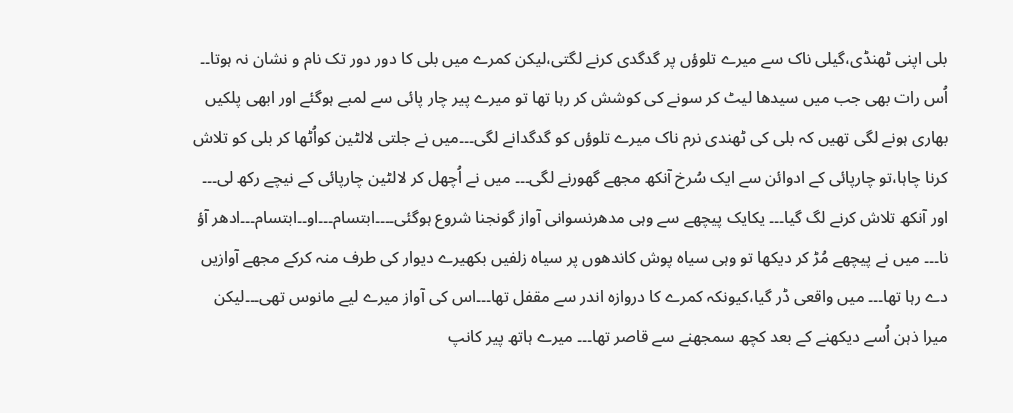بلی اپنی ٹھنڈی،گیلی ناک سے میرے تلوؤں پر گدگدی کرنے لگتی،لیکن کمرے میں بلی کا دور دور تک نام و نشان نہ ہوتا۔۔ اُس رات بھی جب میں سیدھا لیٹ کر سونے کی کوشش کر رہا تھا تو میرے پیر چار پائی سے لمبے ہوگئے اور ابھی پلکیں بھاری ہونے لگی تھیں کہ بلی کی ٹھندی نرم ناک میرے تلوؤں کو گدگدانے لگی۔۔۔میں نے جلتی لالٹین کواُٹھا کر بلی کو تلاش کرنا چاہا،تو چارپائی کے ادوائن سے ایک سُرخ آنکھ مجھے گھورنے لگی۔۔۔ میں نے اُچھل کر لالٹین چارپائی کے نیچے رکھ لی۔۔۔ اور آنکھ تلاش کرنے لگ گیا۔۔۔ یکایک پیچھے سے وہی مدھرنسوانی آواز گونجنا شروع ہوگئی۔۔۔۔ابتسام۔۔۔او۔۔ابتسام۔۔۔ادھر آؤ نا۔۔۔ میں نے پیچھے مُڑ کر دیکھا تو وہی سیاہ پوش کاندھوں پر سیاہ زلفیں بکھیرے دیوار کی طرف منہ کرکے مجھے آوازیں دے رہا تھا۔۔۔ میں واقعی ڈر گیا،کیونکہ کمرے کا دروازہ اندر سے مقفل تھا۔۔۔اس کی آواز میرے لیے مانوس تھی۔۔۔لیکن میرا ذہن اُسے دیکھنے کے بعد کچھ سمجھنے سے قاصر تھا۔۔۔ میرے ہاتھ پیر کانپ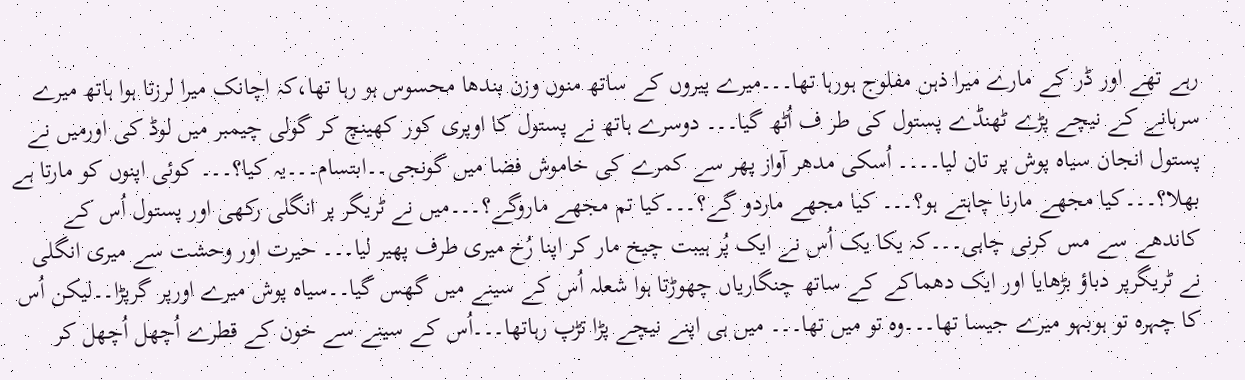رہے تھے اور ڈر کے مارے میرا ذہن مفلوج ہورہا تھا۔۔۔میرے پیروں کے ساتھ منوں وزن بندھا محسوس ہو رہا تھا،کہ اچانک میرا لرزتا ہوا ہاتھ میرے سرہانے کے نیچے پڑے ٹھنڈے پستول کی طر ف اُٹھ گیا۔۔۔ دوسرے ہاتھ نے پستول کا اوپری کور کھینچ کر گولی چیمبر میں لوڈ کی اورمیں نے پستول انجان سیاہ پوش پر تان لیا۔۔۔۔ اُسکی مدھر آواز پھر سے کمرے کی خاموش فضا میں گونجی۔۔ابتسام۔۔۔یہ کیا؟۔۔۔ کوئی اپنوں کو مارتا ہے بھلا؟۔۔۔کیا مجھے مارنا چاہتے ہو؟۔۔۔ کیا مجھے ماردو گے؟۔۔۔کیا تم مجھے ماروگے؟۔۔۔میں نے ٹریگر پر انگلی رکھی اور پستول اُس کے کاندھے سے مس کرنی چاہی۔۔۔کہ یکا یک اُس نے ایک پُر ہیبت چیخ مار کر اپنا رُخ میری طرف پھیر لیا۔۔۔ حیرت اور وحشت سے میری انگلی نے ٹریگرپر دباؤ بڑھایا اور ایک دھماکے کے ساتھ چنگاریاں چھوڑتا ہوا شعلہ اُس کے سینے میں گھس گیا۔۔سیاہ پوش میرے اورپر گرپڑا۔۔لیکن اُس کا چہرہ تو ہوبہو میرے جیسا تھا۔۔۔وہ تو میں تھا۔۔۔ میں ہی اپنے نیچے پڑا تڑپ رہاتھا۔۔۔اُس کے سینے سے خون کے قطرے اُچھل اُچھل کر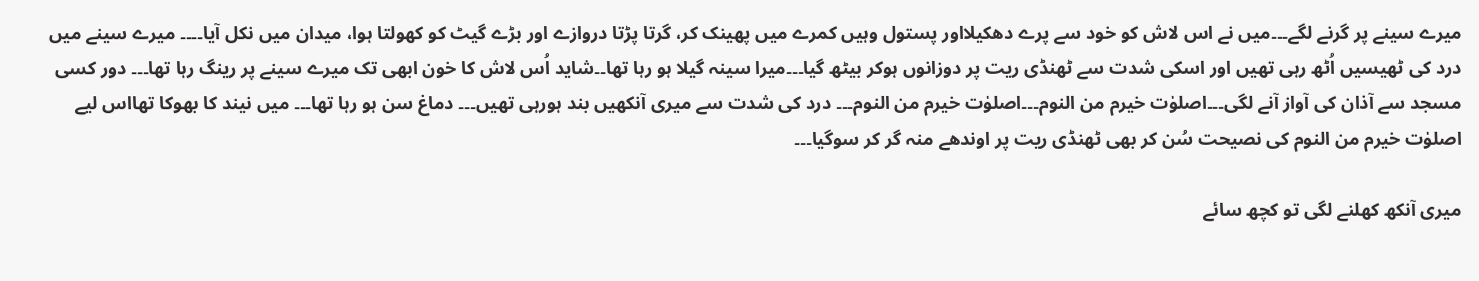میرے سینے پر گرنے لگے۔۔۔میں نے اس لاش کو خود سے پرے دھکیلااور پستول وہیں کمرے میں پھینک کر، گرتا پڑتا دروازے اور بڑے گیٹ کو کھولتا ہوا، میدان میں نکل آیا۔۔۔۔ میرے سینے میں درد کی ٹھیسیں اُٹھ رہی تھیں اور اسکی شدت سے ٹھنڈی ریت پر دوزانوں ہوکر بیٹھ گیا۔۔۔میرا سینہ گیلا ہو رہا تھا۔۔شاید اُس لاش کا خون ابھی تک میرے سینے پر رینگ رہا تھا۔۔۔ دور کسی مسجد سے آذان کی آواز آنے لگی۔۔۔اصلوٰت خیرم من النوم۔۔۔اصلوٰت خیرم من النوم۔۔۔ درد کی شدت سے میری آنکھیں بند ہورہی تھیں۔۔۔ دماغ سن ہو رہا تھا۔۔۔ میں نیند کا بھوکا تھااس لیے اصلوٰت خیرم من النوم کی نصیحت سُن کر بھی ٹھنڈی ریت پر اوندھے منہ گر کر سوگیا۔۔۔

میری آنکھ کھلنے لگی تو کچھ سائے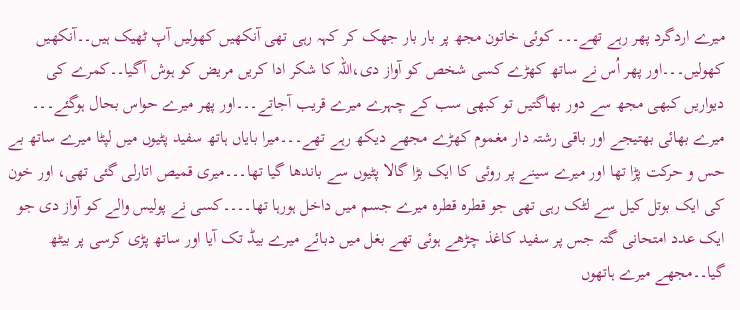میرے اردگرد پھر رہے تھے۔۔۔ کوئی خاتون مجھ پر بار بار جھک کر کہہ رہی تھی آنکھیں کھولیں آپ ٹھیک ہیں۔۔آنکھیں کھولیں۔۔۔اور پھر اُس نے ساتھ کھڑے کسی شخص کو آواز دی،اللہ کا شکر ادا کریں مریض کو ہوش آگیا۔۔کمرے کی دیواریں کبھی مجھ سے دور بھاگتیں تو کبھی سب کے چہرے میرے قریب آجاتے۔۔۔اور پھر میرے حواس بحال ہوگئے۔۔۔ میرے بھائی بھتیجے اور باقی رشتہ دار مغموم کھڑے مجھے دیکھ رہے تھے۔۔۔میرا بایاں ہاتھ سفید پٹیوں میں لپٹا میرے ساتھ بے حس و حرکت پڑا تھا اور میرے سینے پر روئی کا ایک بڑا گالا پٹیوں سے باندھا گیا تھا۔۔۔میری قمیص اتارلی گئی تھی، اور خون کی ایک بوتل کیل سے لٹک رہی تھی جو قطرہ قطرہ میرے جسم میں داخل ہورہا تھا۔۔۔۔کسی نے پولیس والے کو آواز دی جو ایک عدد امتحانی گتہ جس پر سفید کاغذ چڑھے ہوئی تھے بغل میں دبائے میرے بیڈ تک آیا اور ساتھ پڑی کرسی پر بیٹھ گیا۔۔مجھے میرے ہاتھوں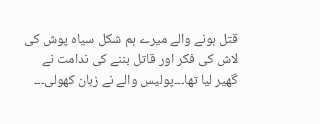قتل ہونے والے میرے ہم شکل سیاہ پوش کی لاش کی فکر اور قاتل بننے کی ندامت نے گھیر لیا تھا۔۔۔پولیس والے نے زبان کھولی۔۔۔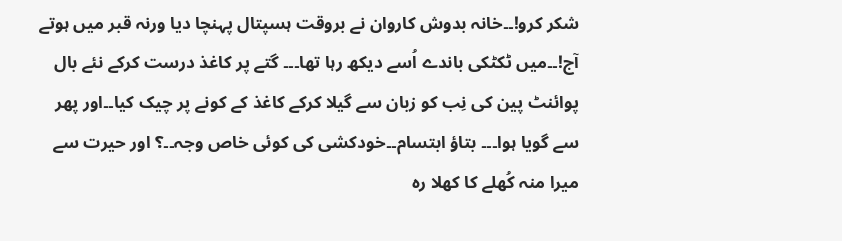شکر کرو!۔۔خانہ بدوش کاروان نے بروقت ہسپتال پہنچا دیا ورنہ قبر میں ہوتے آج!۔۔میں ٹکٹکی باندے اُسے دیکھ رہا تھا۔۔۔ گتے پر کاغذ درست کرکے نئے بال پوائنٹ پین کی نِب کو زبان سے گیلا کرکے کاغذ کے کونے پر چیک کیا۔۔اور پھر سے گویا ہوا۔۔۔ بتاؤ ابتسام۔۔خودکشی کی کوئی خاص وجہ۔۔؟ اور حیرت سے میرا منہ کُھلے کا کھلا رہ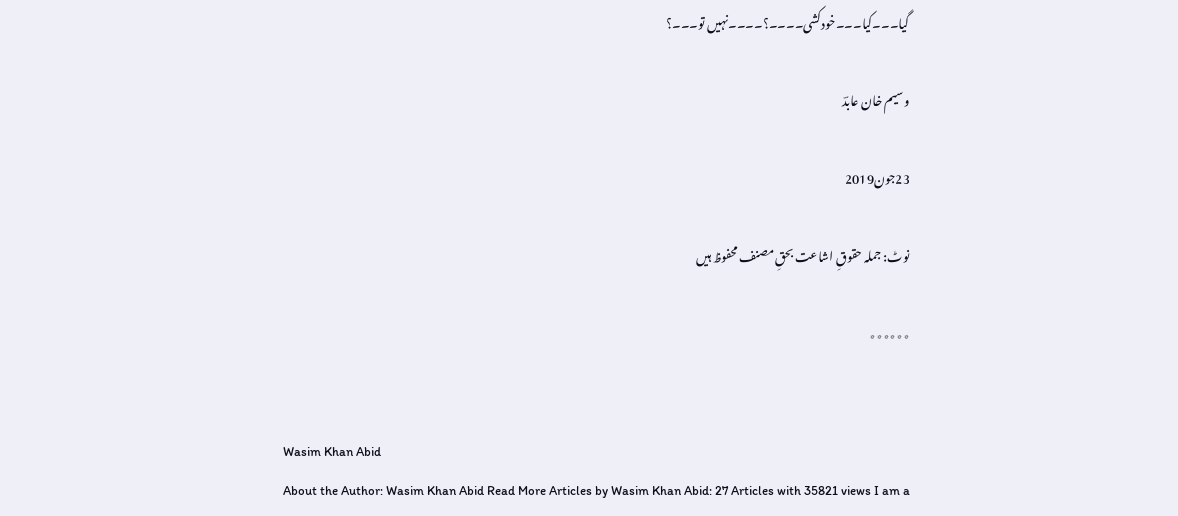گیا۔۔۔کیا۔۔۔خودکشی۔۔۔۔؟۔۔۔۔نہیں تو۔۔۔؟

وسیم خان عابدؔ

23جون2019

نوٹ: جملہ حقوقِ اشاعت بحقِ مصنف محفوظ ہیں

٭٭٭٭٭٭


Wasim Khan Abid
About the Author: Wasim Khan Abid Read More Articles by Wasim Khan Abid: 27 Articles with 35821 views I am a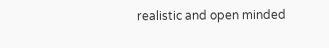realistic and open minded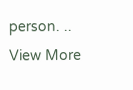person. .. View More